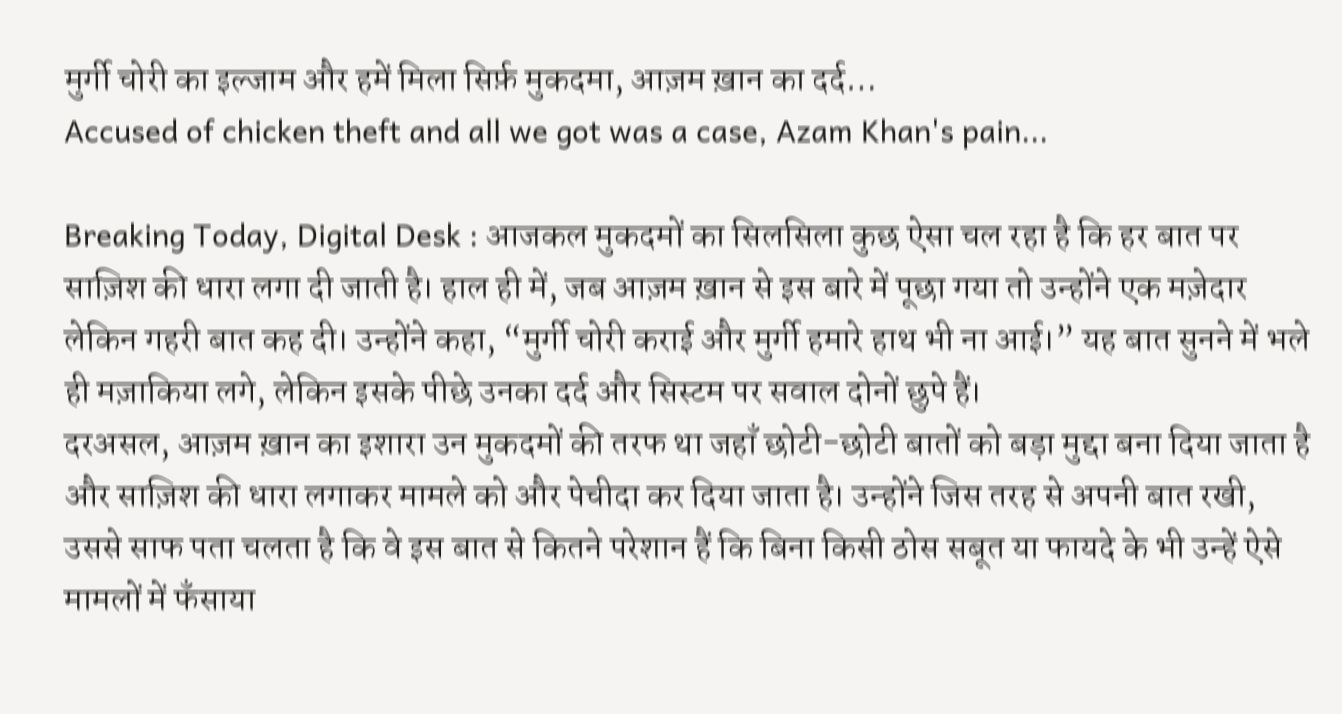मुर्गी चोरी का इल्जाम और हमें मिला सिर्फ़ मुकदमा, आज़म ख़ान का दर्द…
Accused of chicken theft and all we got was a case, Azam Khan's pain...

Breaking Today, Digital Desk : आजकल मुकदमों का सिलसिला कुछ ऐसा चल रहा है कि हर बात पर साज़िश की धारा लगा दी जाती है। हाल ही में, जब आज़म ख़ान से इस बारे में पूछा गया तो उन्होंने एक मज़ेदार लेकिन गहरी बात कह दी। उन्होंने कहा, “मुर्गी चोरी कराई और मुर्गी हमारे हाथ भी ना आई।” यह बात सुनने में भले ही मज़ाकिया लगे, लेकिन इसके पीछे उनका दर्द और सिस्टम पर सवाल दोनों छुपे हैं।
दरअसल, आज़म ख़ान का इशारा उन मुकदमों की तरफ था जहाँ छोटी-छोटी बातों को बड़ा मुद्दा बना दिया जाता है और साज़िश की धारा लगाकर मामले को और पेचीदा कर दिया जाता है। उन्होंने जिस तरह से अपनी बात रखी, उससे साफ पता चलता है कि वे इस बात से कितने परेशान हैं कि बिना किसी ठोस सबूत या फायदे के भी उन्हें ऐसे मामलों में फँसाया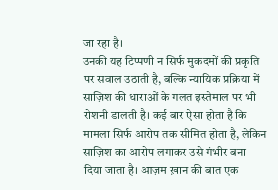जा रहा है।
उनकी यह टिप्पणी न सिर्फ मुकदमों की प्रकृति पर सवाल उठाती है, बल्कि न्यायिक प्रक्रिया में साज़िश की धाराओं के गलत इस्तेमाल पर भी रोशनी डालती है। कई बार ऐसा होता है कि मामला सिर्फ आरोप तक सीमित होता है, लेकिन साज़िश का आरोप लगाकर उसे गंभीर बना दिया जाता है। आज़म ख़ान की बात एक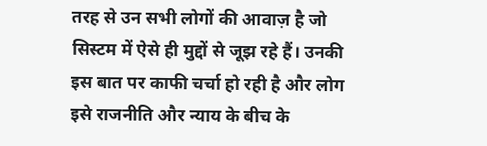तरह से उन सभी लोगों की आवाज़ है जो सिस्टम में ऐसे ही मुद्दों से जूझ रहे हैं। उनकी इस बात पर काफी चर्चा हो रही है और लोग इसे राजनीति और न्याय के बीच के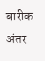बारीक अंतर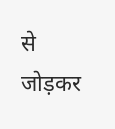से जोड़कर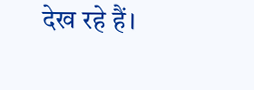देख रहे हैं।